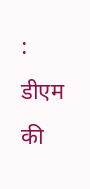: डीएम की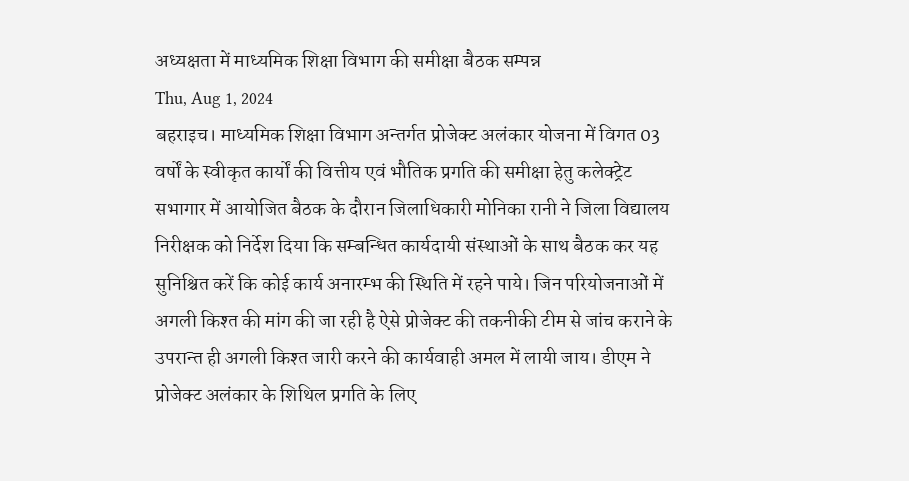अध्यक्षता में माध्यमिक शिक्षा विभाग की समीक्षा बैठक सम्पन्न
Thu, Aug 1, 2024
बहराइच। माध्यमिक शिक्षा विभाग अन्तर्गत प्रोजेक्ट अलंकार योजना में विगत 03 वर्षों के स्वीकृत कार्यों की वित्तीय एवं भौतिक प्रगति की समीक्षा हेतु कलेक्ट्रेट सभागार में आयोजित बैठक के दौरान जिलाधिकारी मोनिका रानी ने जिला विद्यालय निरीक्षक को निर्देश दिया कि सम्बन्धित कार्यदायी संस्थाओं के साथ बैठक कर यह सुनिश्चित करें कि कोई कार्य अनारम्भ की स्थिति में रहने पाये। जिन परियोजनाओं में अगली किश्त की मांग की जा रही है ऐसे प्रोजेक्ट की तकनीकी टीम से जांच कराने के उपरान्त ही अगली किश्त जारी करने की कार्यवाही अमल में लायी जाय। डीएम ने प्रोजेक्ट अलंकार के शिथिल प्रगति के लिए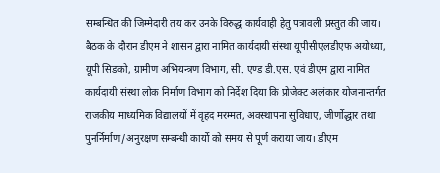सम्बन्धित की जिम्मेदारी तय कर उनके विरुद्ध कार्यवाही हेतु पत्रावली प्रस्तुत की जाय। बैठक के दौरान डीएम ने शासन द्वारा नामित कार्यदायी संस्था यूपीसीएलडीएफ अयोध्या, यूपी सिडको, ग्रामीण अभियन्त्रण विभाग, सी. एण्ड डी.एस. एवं डीएम द्वारा नामित कार्यदायी संस्था लोक निर्माण विभाग को निर्देश दिया कि प्रोजेक्ट अलंकार योजनान्तर्गत राजकीय माध्यमिक विद्यालयों में वृहद मरम्मत, अवस्थापना सुविधाए, जीर्णोद्धार तथा पुनर्निर्माण/अनुरक्षण सम्बन्धी कार्यो को समय से पूर्ण कराया जाय। डीएम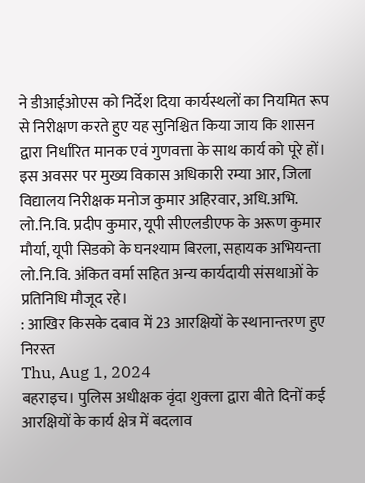ने डीआईओएस को निर्देश दिया कार्यस्थलों का नियमित रूप से निरीक्षण करते हुए यह सुनिश्चित किया जाय कि शासन द्वारा निर्धारित मानक एवं गुणवत्ता के साथ कार्य को पूरे हों। इस अवसर पर मुख्य विकास अधिकारी रम्या आर, जिला विद्यालय निरीक्षक मनोज कुमार अहिरवार, अधि.अभि. लो.नि.वि. प्रदीप कुमार, यूपी सीएलडीएफ के अरूण कुमार मौर्या, यूपी सिडको के घनश्याम बिरला, सहायक अभियन्ता लो.नि.वि. अंकित वर्मा सहित अन्य कार्यदायी संसथाओं के प्रतिनिधि मौजूद रहे।
: आखिर किसके दबाव में 23 आरक्षियों के स्थानान्तरण हुए निरस्त
Thu, Aug 1, 2024
बहराइच। पुलिस अधीक्षक वृंदा शुक्ला द्वारा बीते दिनों कई आरक्षियों के कार्य क्षेत्र में बदलाव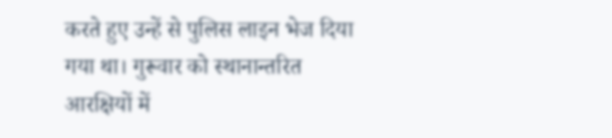करते हुए उन्हें से पुलिस लाइन भेज दिया गया था। गुरूवार को स्थानान्तरित आरक्षियों में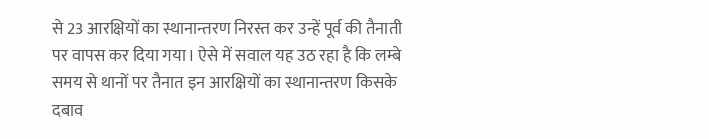से 23 आरक्षियों का स्थानान्तरण निरस्त कर उन्हें पूर्व की तैनाती पर वापस कर दिया गया। ऐसे में सवाल यह उठ रहा है कि लम्बे समय से थानों पर तैनात इन आरक्षियों का स्थानान्तरण किसके दबाव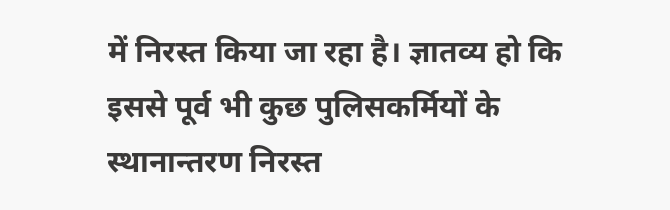में निरस्त किया जा रहा है। ज्ञातव्य हो कि इससे पूर्व भी कुछ पुलिसकर्मियों के स्थानान्तरण निरस्त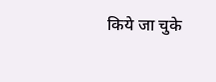किये जा चुके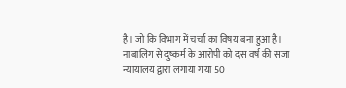है। जो कि विभाग में चर्चा का विषय बना हुआ है।
नाबालिग से दुष्कर्म के आरोपी को दस वर्ष की सजा
न्यायालय द्वारा लगाया गया 50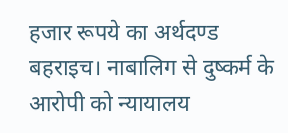हजार रूपये का अर्थदण्ड
बहराइच। नाबालिग से दुष्कर्म के आरोपी को न्यायालय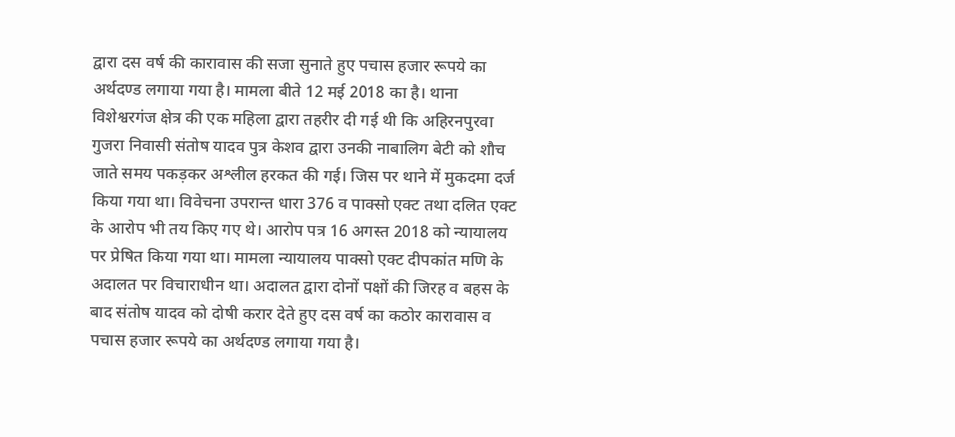द्वारा दस वर्ष की कारावास की सजा सुनाते हुए पचास हजार रूपये का अर्थदण्ड लगाया गया है। मामला बीते 12 मई 2018 का है। थाना विशेश्वरगंज क्षेत्र की एक महिला द्वारा तहरीर दी गई थी कि अहिरनपुरवा गुजरा निवासी संतोष यादव पुत्र केशव द्वारा उनकी नाबालिग बेटी को शौच जाते समय पकड़कर अश्लील हरकत की गई। जिस पर थाने में मुकदमा दर्ज किया गया था। विवेचना उपरान्त धारा 376 व पाक्सो एक्ट तथा दलित एक्ट के आरोप भी तय किए गए थे। आरोप पत्र 16 अगस्त 2018 को न्यायालय पर प्रेषित किया गया था। मामला न्यायालय पाक्सो एक्ट दीपकांत मणि के अदालत पर विचाराधीन था। अदालत द्वारा दोनों पक्षों की जिरह व बहस के बाद संतोष यादव को दोषी करार देते हुए दस वर्ष का कठोर कारावास व पचास हजार रूपये का अर्थदण्ड लगाया गया है।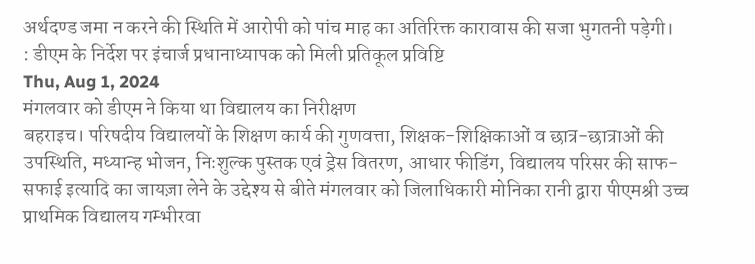अर्थदण्ड जमा न करने की स्थिति में आरोपी को पांच माह का अतिरिक्त कारावास की सजा भुगतनी पड़ेगी।
: डीएम के निर्देश पर इंचार्ज प्रधानाध्यापक को मिली प्रतिकूल प्रविष्टि
Thu, Aug 1, 2024
मंगलवार को डीएम ने किया था विद्यालय का निरीक्षण
बहराइच। परिषदीय विद्यालयों के शिक्षण कार्य की गुणवत्ता, शिक्षक-शिक्षिकाओं व छात्र-छात्राओं की उपस्थिति, मध्यान्ह भोजन, निःशुल्क पुस्तक एवं ड्रेस वितरण, आधार फीडिंग, विद्यालय परिसर की साफ-सफाई इत्यादि का जायज़ा लेने के उद्देश्य से बीते मंगलवार को जिलाधिकारी मोनिका रानी द्वारा पीएमश्री उच्च प्राथमिक विद्यालय गम्भीरवा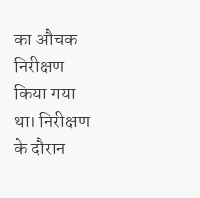का औचक निरीक्षण किया गया था। निरीक्षण के दौरान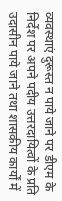व्यवस्थाएं दुरूस्त न पाये जाने पर डीएम के निर्देश पर अपने पदीय उत्तरदायित्वों के प्रति उदासीन पाये जाने तथा शासकीय कार्यों में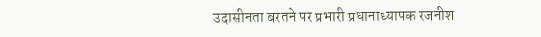उदासीनता बरतने पर प्रभारी प्रधानाध्यापक रजनीश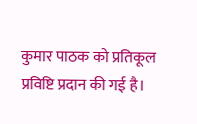कुमार पाठक को प्रतिकूल प्रविष्टि प्रदान की गई है।